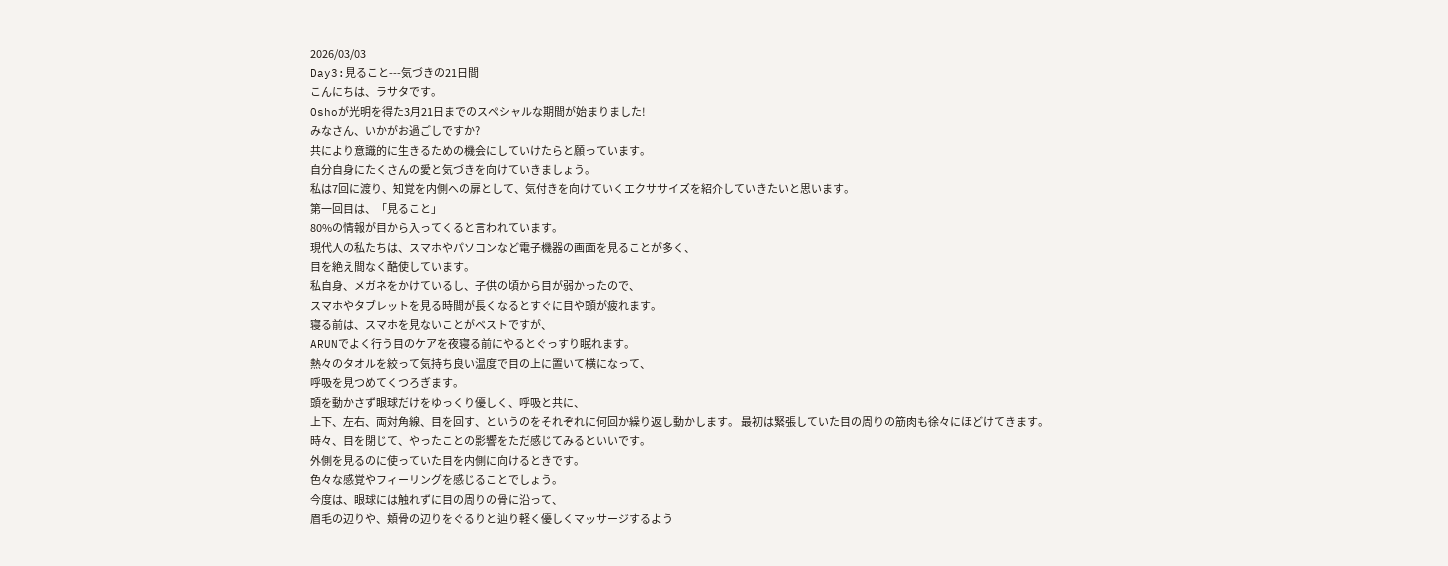2026/03/03
Day3:見ること---気づきの21日間
こんにちは、ラサタです。
Oshoが光明を得た3月21日までのスペシャルな期間が始まりました!
みなさん、いかがお過ごしですか?
共により意識的に生きるための機会にしていけたらと願っています。
自分自身にたくさんの愛と気づきを向けていきましょう。
私は7回に渡り、知覚を内側への扉として、気付きを向けていくエクササイズを紹介していきたいと思います。
第一回目は、「見ること」
80%の情報が目から入ってくると言われています。
現代人の私たちは、スマホやパソコンなど電子機器の画面を見ることが多く、
目を絶え間なく酷使しています。
私自身、メガネをかけているし、子供の頃から目が弱かったので、
スマホやタブレットを見る時間が長くなるとすぐに目や頭が疲れます。
寝る前は、スマホを見ないことがベストですが、
ARUNでよく行う目のケアを夜寝る前にやるとぐっすり眠れます。
熱々のタオルを絞って気持ち良い温度で目の上に置いて横になって、
呼吸を見つめてくつろぎます。
頭を動かさず眼球だけをゆっくり優しく、呼吸と共に、
上下、左右、両対角線、目を回す、というのをそれぞれに何回か繰り返し動かします。 最初は緊張していた目の周りの筋肉も徐々にほどけてきます。
時々、目を閉じて、やったことの影響をただ感じてみるといいです。
外側を見るのに使っていた目を内側に向けるときです。
色々な感覚やフィーリングを感じることでしょう。
今度は、眼球には触れずに目の周りの骨に沿って、
眉毛の辺りや、頬骨の辺りをぐるりと辿り軽く優しくマッサージするよう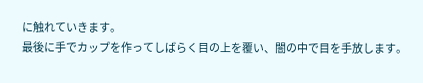に触れていきます。
最後に手でカップを作ってしばらく目の上を覆い、闇の中で目を手放します。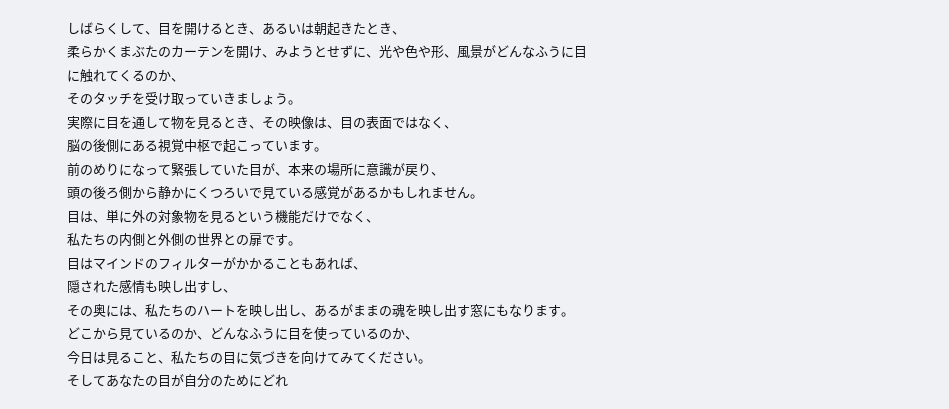しばらくして、目を開けるとき、あるいは朝起きたとき、
柔らかくまぶたのカーテンを開け、みようとせずに、光や色や形、風景がどんなふうに目に触れてくるのか、
そのタッチを受け取っていきましょう。
実際に目を通して物を見るとき、その映像は、目の表面ではなく、
脳の後側にある視覚中枢で起こっています。
前のめりになって緊張していた目が、本来の場所に意識が戻り、
頭の後ろ側から静かにくつろいで見ている感覚があるかもしれません。
目は、単に外の対象物を見るという機能だけでなく、
私たちの内側と外側の世界との扉です。
目はマインドのフィルターがかかることもあれば、
隠された感情も映し出すし、
その奥には、私たちのハートを映し出し、あるがままの魂を映し出す窓にもなります。
どこから見ているのか、どんなふうに目を使っているのか、
今日は見ること、私たちの目に気づきを向けてみてください。
そしてあなたの目が自分のためにどれ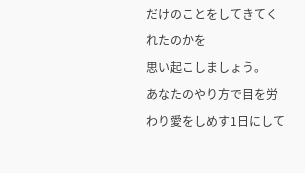だけのことをしてきてくれたのかを
思い起こしましょう。
あなたのやり方で目を労わり愛をしめす1日にして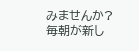みませんか?
毎朝が新し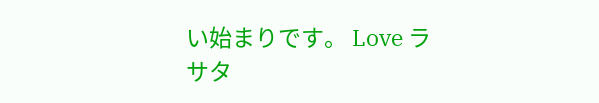い始まりです。 Love ラサタ